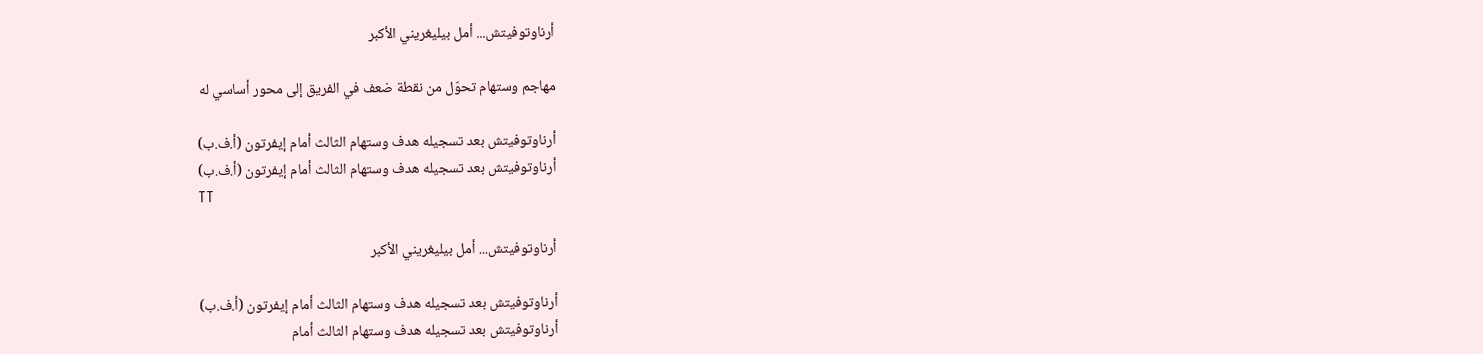أرناوتوفيتش... أمل بيليغريني الأكبر

مهاجم وستهام تحوّل من نقطة ضعف في الفريق إلى محور أساسي له

أرناوتوفيتش بعد تسجيله هدف وستهام الثالث أمام إيفرتون (أ.ف.ب)
أرناوتوفيتش بعد تسجيله هدف وستهام الثالث أمام إيفرتون (أ.ف.ب)
TT

أرناوتوفيتش... أمل بيليغريني الأكبر

أرناوتوفيتش بعد تسجيله هدف وستهام الثالث أمام إيفرتون (أ.ف.ب)
أرناوتوفيتش بعد تسجيله هدف وستهام الثالث أمام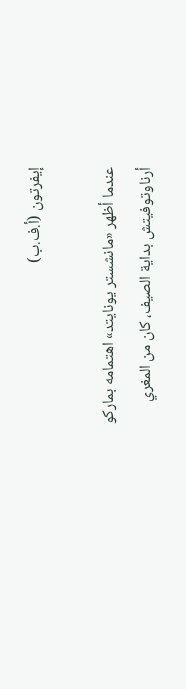إيفرتون (أ.ف.ب)

عندما أظهر «مانشستر يونايتد» اهتمامه بماركو أرناوتوفيتش بداية الصيف، كان من المغري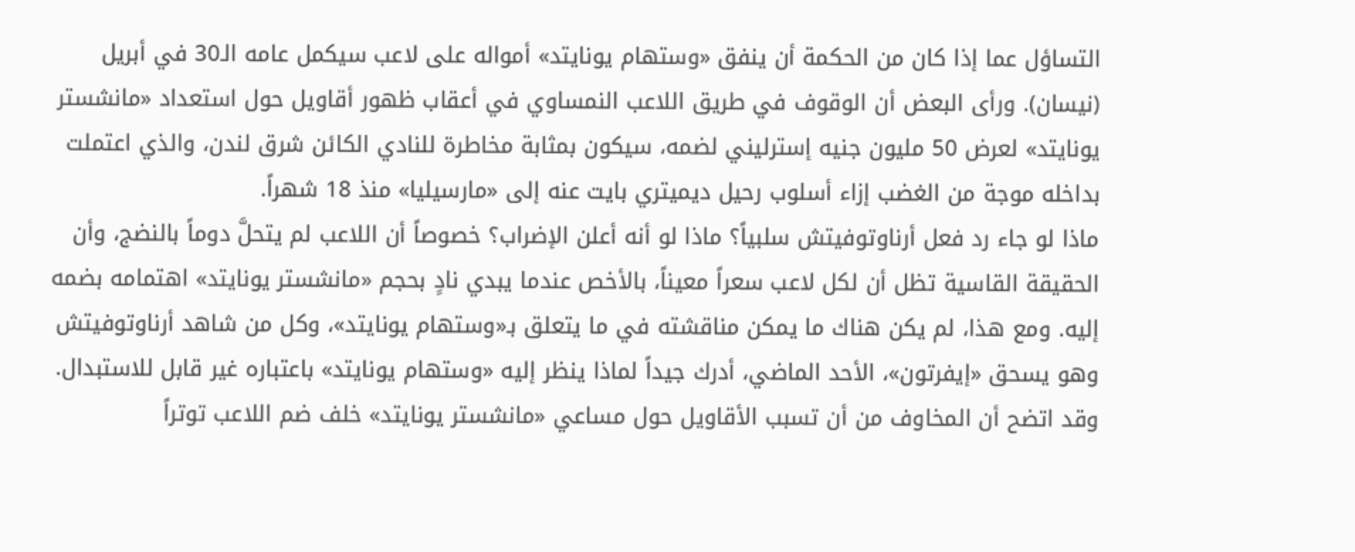التساؤل عما إذا كان من الحكمة أن ينفق «وستهام يونايتد» أمواله على لاعب سيكمل عامه الـ30 في أبريل (نيسان). ورأى البعض أن الوقوف في طريق اللاعب النمساوي في أعقاب ظهور أقاويل حول استعداد «مانشستر يونايتد» لعرض 50 مليون جنيه إسترليني لضمه، سيكون بمثابة مخاطرة للنادي الكائن شرق لندن، والذي اعتملت بداخله موجة من الغضب إزاء أسلوب رحيل ديميتري بايت عنه إلى «مارسيليا» منذ 18 شهراً.
ماذا لو جاء رد فعل أرناوتوفيتش سلبياً؟ ماذا لو أنه أعلن الإضراب؟ خصوصاً أن اللاعب لم يتحلَّ دوماً بالنضج، وأن الحقيقة القاسية تظل أن لكل لاعب سعراً معيناً، بالأخص عندما يبدي نادٍ بحجم «مانشستر يونايتد» اهتمامه بضمه إليه. ومع هذا، لم يكن هناك ما يمكن مناقشته في ما يتعلق بـ«وستهام يونايتد»، وكل من شاهد أرناوتوفيتش وهو يسحق «إيفرتون»، الأحد الماضي، أدرك جيداً لماذا ينظر إليه «وستهام يونايتد» باعتباره غير قابل للاستبدال.
وقد اتضح أن المخاوف من أن تسبب الأقاويل حول مساعي «مانشستر يونايتد» خلف ضم اللاعب توتراً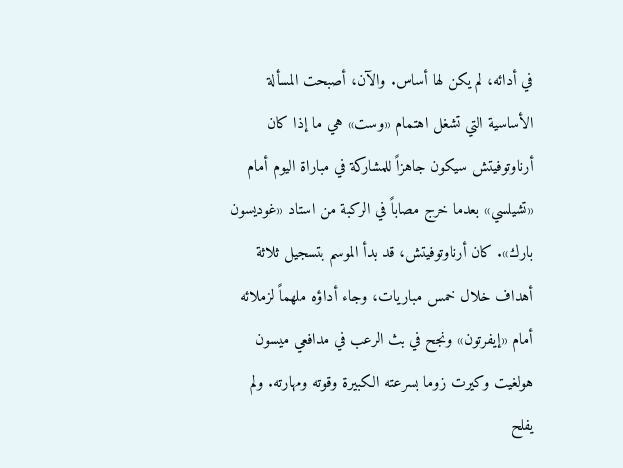في أدائه، لم يكن لها أساس. والآن، أصبحت المسألة الأساسية التي تشغل اهتمام «وست» هي ما إذا كان أرناوتوفيتش سيكون جاهزاً للمشاركة في مباراة اليوم أمام «تشيلسي» بعدما خرج مصاباً في الركبة من استاد «غوديسون بارك». كان أرناوتوفيتش، قد بدأ الموسم بتسجيل ثلاثة أهداف خلال خمس مباريات، وجاء أداؤه ملهماً لزملائه أمام «إيفرتون» ونجح في بث الرعب في مدافعي ميسون هولغيت وكيرت زوما بسرعته الكبيرة وقوته ومهارته. ولم يفلح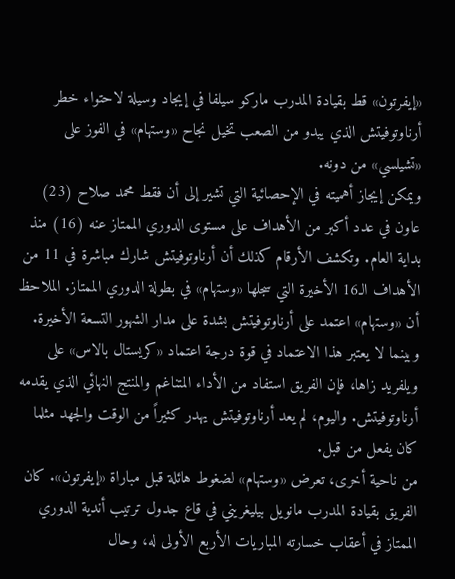«إيفرتون» قط بقيادة المدرب ماركو سيلفا في إيجاد وسيلة لاحتواء خطر أرناوتوفيتش الذي يبدو من الصعب تخيل نجاح «وستهام» في الفوز على «تشيلسي» من دونه.
ويمكن إيجاز أهميته في الإحصائية التي تشير إلى أن فقط محمد صلاح (23) عاون في عدد أكبر من الأهداف على مستوى الدوري الممتاز عنه (16) منذ بداية العام. وتكشف الأرقام كذلك أن أرناوتوفيتش شارك مباشرة في 11 من الأهداف الـ16 الأخيرة التي سجلها «وستهام» في بطولة الدوري الممتاز. الملاحظ أن «وستهام» اعتمد على أرناوتوفيتش بشدة على مدار الشهور التسعة الأخيرة. وبينما لا يعتبر هذا الاعتماد في قوة درجة اعتماد «كريستال بالاس» على ويلفريد زاها، فإن الفريق استفاد من الأداء المتناغم والمنتج النهائي الذي يقدمه أرناوتوفيتش. واليوم، لم يعد أرناوتوفيتش يهدر كثيراً من الوقت والجهد مثلما كان يفعل من قبل.
من ناحية أخرى، تعرض «وستهام» لضغوط هائلة قبل مباراة «إيفرتون». كان الفريق بقيادة المدرب مانويل بيليغريني في قاع جدول ترتيب أندية الدوري الممتاز في أعقاب خسارته المباريات الأربع الأولى له، وحال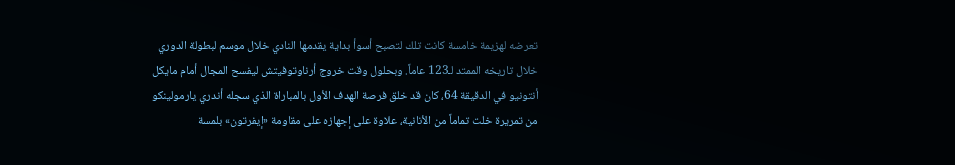تعرضه لهزيمة خامسة كانت تلك لتصبح أسوأ بداية يقدمها النادي خلال موسم لبطولة الدوري خلال تاريخه الممتد لـ123 عاماً. وبحلول وقت خروج أرناوتوفيتش ليفسح المجال أمام مايكل أنتونيو في الدقيقة 64، كان قد خلق فرصة الهدف الأول بالمباراة الذي سجله أندري يارمولينكو من تمريرة خلت تماماً من الأنانية، علاوة على إجهازه على مقاومة «إيفرتون» بلمسة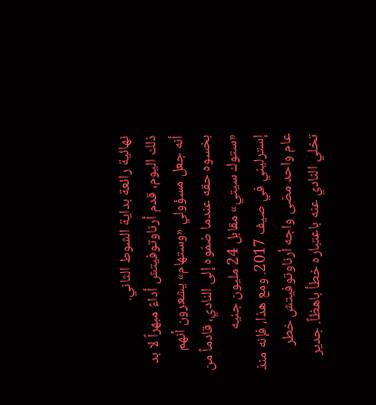نهائية رائعة بداية الشوط الثاني.
ذلك اليوم، قدم أرناوتوفيتش أداءً مبهراً لا بد أنه جعل مسؤولي «وستهام» يشعرون أنهم بخسوه حقه عندما ضمّوه إلى النادي، قادماً من «ستوك سيتي» مقابل 24 مليون جنيه إسترليني في صيف 2017. ومع هذا، فإنه منذ عام واحد مضى واجه أرناوتوفيتش خطر تخلي النادي عنه باعتباره خطأ باهظاً. جدير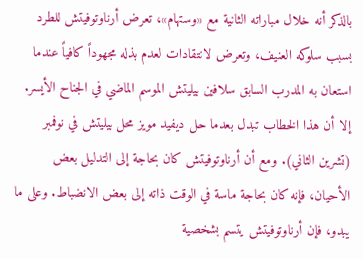بالذكر أنه خلال مباراته الثانية مع «وستهام»، تعرض أرناوتوفيتش للطرد بسبب سلوكه العنيف، وتعرض لانتقادات لعدم بذله مجهوداً كافياً عندما استعان به المدرب السابق سلافين بيليتش الموسم الماضي في الجناح الأيسر.
إلا أن هذا الخطاب تبدل بعدما حل ديفيد مويز محل بيليتش في نوفمبر (تشرين الثاني). ومع أن أرناوتوفيتش كان بحاجة إلى التدليل بعض الأحيان، فإنه كان بحاجة ماسة في الوقت ذاته إلى بعض الانضباط. وعلى ما يبدو، فإن أرناوتوفيتش يتسم بشخصية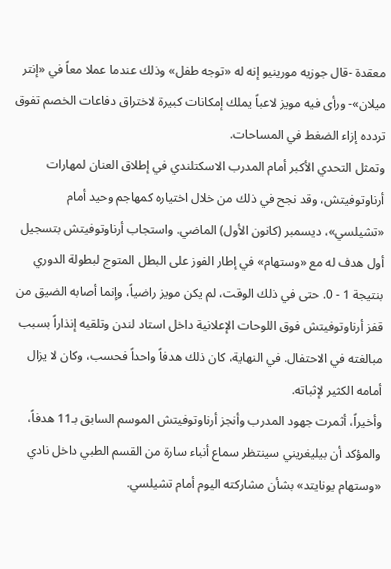معقدة -قال جوزيه مورينيو إنه له «توجه طفل» وذلك عندما عملا معاً في «إنتر ميلان»- ورأى فيه مويز لاعباً يملك إمكانات كبيرة لاختراق دفاعات الخصم تفوق تردده إزاء الضغط في المساحات.
وتمثل التحدي الأكبر أمام المدرب الاسكتلندي في إطلاق العنان لمهارات أرناوتوفيتش، وقد نجح في ذلك من خلال اختياره كمهاجم وحيد أمام «تشيلسي»، ديسمبر (كانون الأول) الماضي. واستجاب أرناوتوفيتش بتسجيل أول هدف له مع «وستهام» في إطار الفوز على البطل المتوج لبطولة الدوري بنتيجة 1 - 0. حتى في ذلك الوقت، لم يكن مويز راضياً، وإنما أصابه الضيق من قفز أرناوتوفيتش فوق اللوحات الإعلانية داخل استاد لندن وتلقيه إنذاراً بسبب مبالغته في الاحتفال. في النهاية، كان ذلك هدفاً واحداً فحسب، وكان لا يزال أمامه الكثير لإثباته.
وأخيراً، أثمرت جهود المدرب وأنجز أرناوتوفيتش الموسم السابق بـ11 هدفاً، والمؤكد أن بيليغريني سينتظر سماع أنباء سارة من القسم الطبي داخل نادي «وستهام يونايتد» بشأن مشاركته اليوم أمام تشيلسي.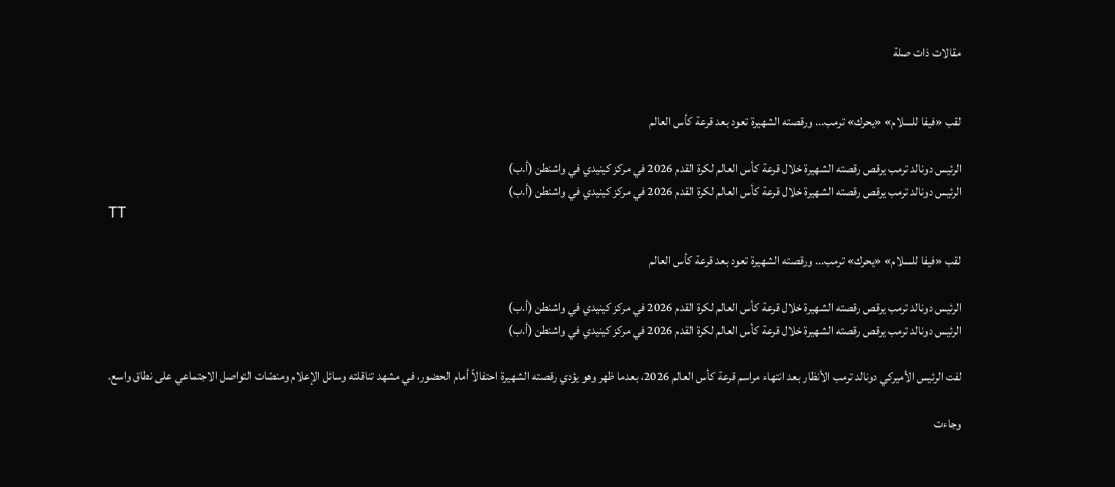مقالات ذات صلة


لقب «فيفا للسلام» «يحرك» ترمب... ورقصته الشهيرة تعود بعد قرعة كأس العالم

الرئيس دونالد ترمب يرقص رقصته الشهيرة خلال قرعة كأس العالم لكرة القدم 2026 في مركز كينيدي في واشنطن (أ.ب)
الرئيس دونالد ترمب يرقص رقصته الشهيرة خلال قرعة كأس العالم لكرة القدم 2026 في مركز كينيدي في واشنطن (أ.ب)
TT

لقب «فيفا للسلام» «يحرك» ترمب... ورقصته الشهيرة تعود بعد قرعة كأس العالم

الرئيس دونالد ترمب يرقص رقصته الشهيرة خلال قرعة كأس العالم لكرة القدم 2026 في مركز كينيدي في واشنطن (أ.ب)
الرئيس دونالد ترمب يرقص رقصته الشهيرة خلال قرعة كأس العالم لكرة القدم 2026 في مركز كينيدي في واشنطن (أ.ب)

لفت الرئيس الأميركي دونالد ترمب الأنظار بعد انتهاء مراسم قرعة كأس العالم 2026، بعدما ظهر وهو يؤدي رقصته الشهيرة احتفالاً أمام الحضور، في مشهد تناقلته وسائل الإعلام ومنصّات التواصل الاجتماعي على نطاق واسع.

وجاءت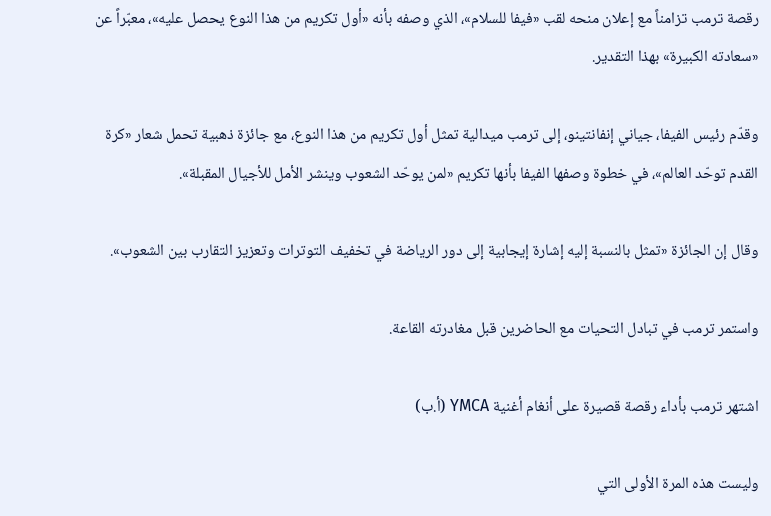رقصة ترمب تزامناً مع إعلان منحه لقب «فيفا للسلام»، الذي وصفه بأنه «أول تكريم من هذا النوع يحصل عليه»، معبّراً عن «سعادته الكبيرة» بهذا التقدير.

وقدّم رئيس الفيفا، جياني إنفانتينو، إلى ترمب ميدالية تمثل أول تكريم من هذا النوع، مع جائزة ذهبية تحمل شعار «كرة القدم توحّد العالم»، في خطوة وصفها الفيفا بأنها تكريم «لمن يوحّد الشعوب وينشر الأمل للأجيال المقبلة».

وقال إن الجائزة «تمثل بالنسبة إليه إشارة إيجابية إلى دور الرياضة في تخفيف التوترات وتعزيز التقارب بين الشعوب».

واستمر ترمب في تبادل التحيات مع الحاضرين قبل مغادرته القاعة.

اشتهر ترمب بأداء رقصة قصيرة على أنغام أغنية YMCA (أ.ب)

وليست هذه المرة الأولى التي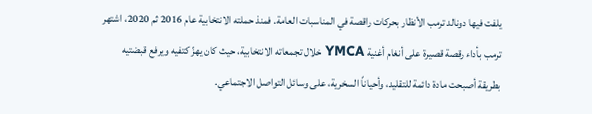يلفت فيها دونالد ترمب الأنظار بحركات راقصة في المناسبات العامة. فمنذ حملته الانتخابية عام 2016 ثم 2020، اشتهر ترمب بأداء رقصة قصيرة على أنغام أغنية YMCA خلال تجمعاته الانتخابية، حيث كان يهزّ كتفيه ويرفع قبضتيه بطريقة أصبحت مادة دائمة للتقليد، وأحياناً السخرية، على وسائل التواصل الاجتماعي.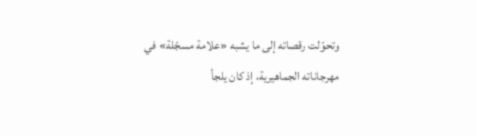وتحوّلت رقصاته إلى ما يشبه «علامة مسجّلة» في مهرجاناته الجماهيرية، إذ كان يلجأ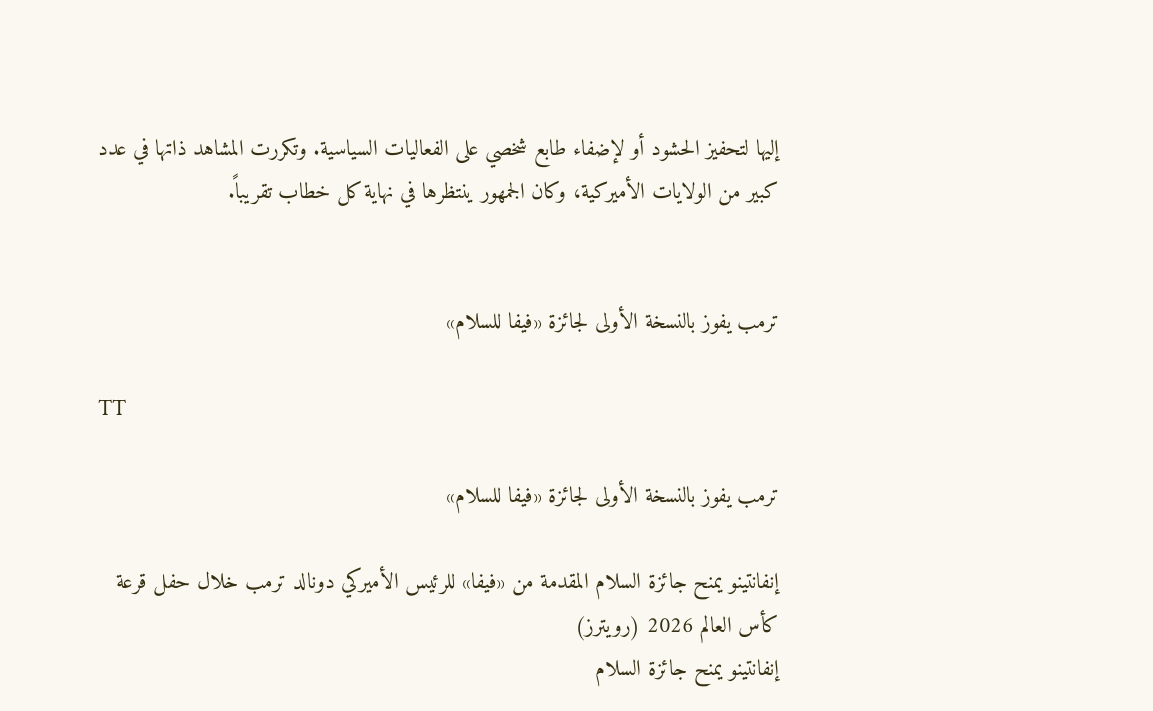إليها لتحفيز الحشود أو لإضفاء طابع شخصي على الفعاليات السياسية. وتكررت المشاهد ذاتها في عدد كبير من الولايات الأميركية، وكان الجمهور ينتظرها في نهاية كل خطاب تقريباً.


ترمب يفوز بالنسخة الأولى لجائزة «فيفا للسلام»

TT

ترمب يفوز بالنسخة الأولى لجائزة «فيفا للسلام»

إنفانتينو يمنح جائزة السلام المقدمة من «فيفا» للرئيس الأميركي دونالد ترمب خلال حفل قرعة كأس العالم 2026 (رويترز)
إنفانتينو يمنح جائزة السلام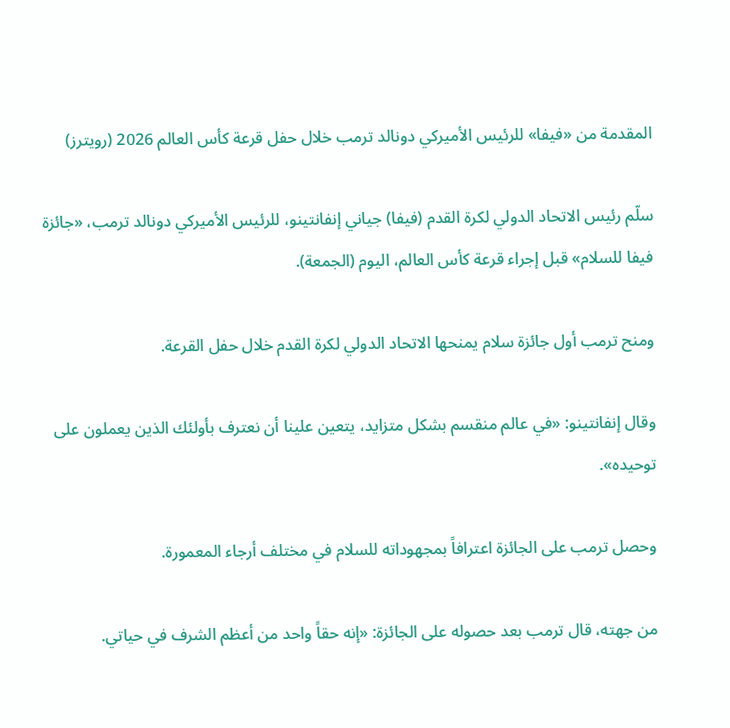المقدمة من «فيفا» للرئيس الأميركي دونالد ترمب خلال حفل قرعة كأس العالم 2026 (رويترز)

سلّم رئيس الاتحاد الدولي لكرة القدم (فيفا) جياني إنفانتينو، للرئيس الأميركي دونالد ترمب، «جائزة فيفا للسلام» قبل إجراء قرعة كأس العالم، اليوم (الجمعة).

ومنح ترمب أول جائزة سلام يمنحها الاتحاد الدولي لكرة القدم خلال حفل القرعة.

وقال إنفانتينو: «في عالم منقسم بشكل متزايد، يتعين علينا أن نعترف بأولئك الذين يعملون على توحيده».

وحصل ترمب على الجائزة اعترافاً بمجهوداته للسلام في مختلف أرجاء المعمورة.

من جهته، قال ترمب بعد حصوله على الجائزة: «إنه حقاً واحد من أعظم الشرف في حياتي.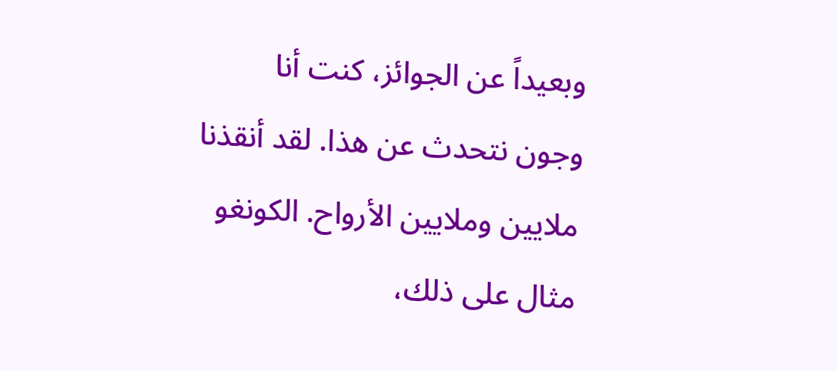وبعيداً عن الجوائز، كنت أنا وجون نتحدث عن هذا. لقد أنقذنا ملايين وملايين الأرواح. الكونغو مثال على ذلك،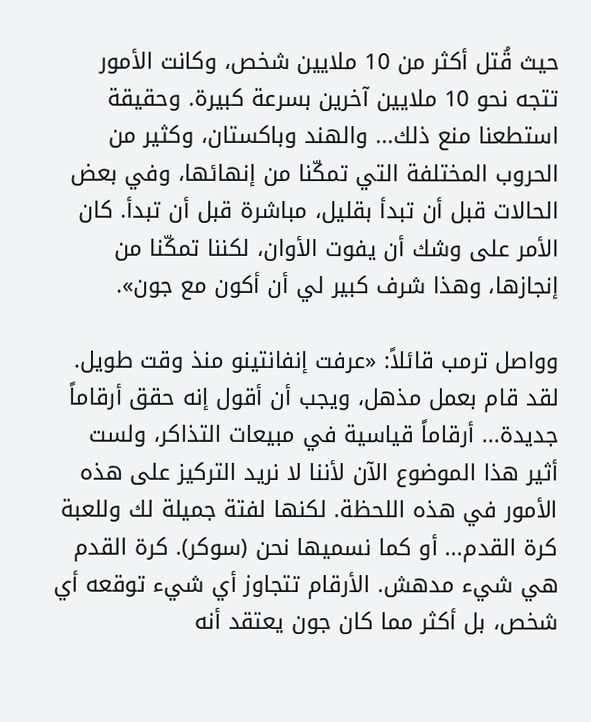حيث قُتل أكثر من 10 ملايين شخص، وكانت الأمور تتجه نحو 10 ملايين آخرين بسرعة كبيرة. وحقيقة استطعنا منع ذلك... والهند وباكستان، وكثير من الحروب المختلفة التي تمكّنا من إنهائها، وفي بعض الحالات قبل أن تبدأ بقليل، مباشرة قبل أن تبدأ. كان الأمر على وشك أن يفوت الأوان، لكننا تمكّنا من إنجازها، وهذا شرف كبير لي أن أكون مع جون».

وواصل ترمب قائلاً: «عرفت إنفانتينو منذ وقت طويل. لقد قام بعمل مذهل، ويجب أن أقول إنه حقق أرقاماً جديدة... أرقاماً قياسية في مبيعات التذاكر، ولست أثير هذا الموضوع الآن لأننا لا نريد التركيز على هذه الأمور في هذه اللحظة. لكنها لفتة جميلة لك وللعبة كرة القدم... أو كما نسميها نحن (سوكر). كرة القدم هي شيء مدهش. الأرقام تتجاوز أي شيء توقعه أي شخص، بل أكثر مما كان جون يعتقد أنه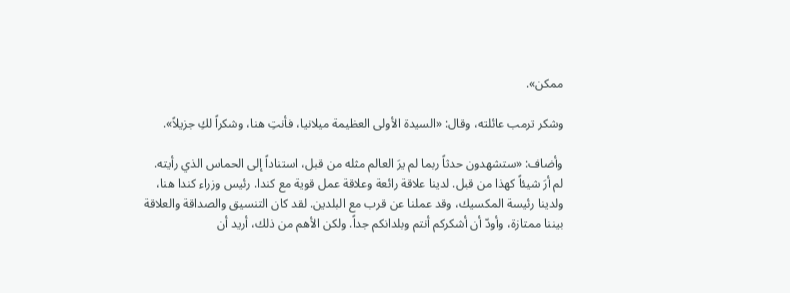ممكن».

وشكر ترمب عائلته، وقال: «السيدة الأولى العظيمة ميلانيا، فأنتِ هنا، وشكراً لكِ جزيلاً».

وأضاف: «ستشهدون حدثاً ربما لم يرَ العالم مثله من قبل، استناداً إلى الحماس الذي رأيته. لم أرَ شيئاً كهذا من قبل. لدينا علاقة رائعة وعلاقة عمل قوية مع كندا. رئيس وزراء كندا هنا، ولدينا رئيسة المكسيك، وقد عملنا عن قرب مع البلدين. لقد كان التنسيق والصداقة والعلاقة بيننا ممتازة، وأودّ أن أشكركم أنتم وبلدانكم جداً. ولكن الأهم من ذلك، أريد أن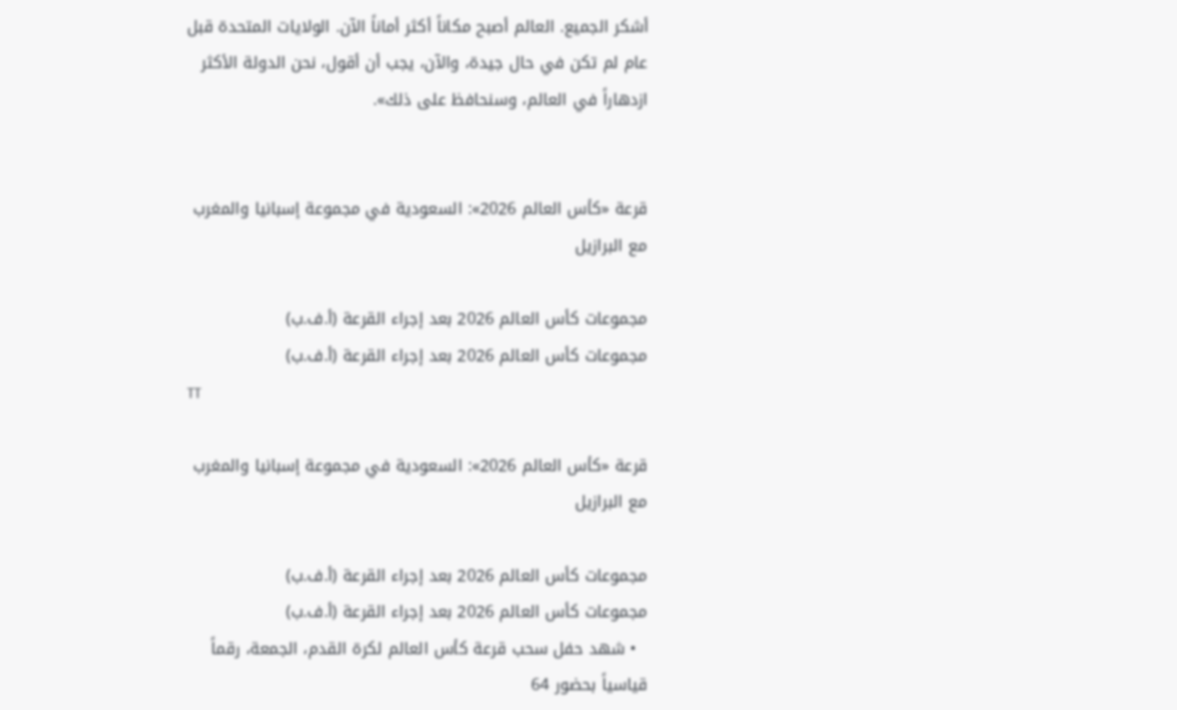أشكر الجميع. العالم أصبح مكاناً أكثر أماناً الآن. الولايات المتحدة قبل عام لم تكن في حال جيدة، والآن، يجب أن أقول، نحن الدولة الأكثر ازدهاراً في العالم، وسنحافظ على ذلك».


قرعة «كأس العالم 2026»: السعودية في مجموعة إسبانيا والمغرب مع البرازيل

مجموعات كأس العالم 2026 بعد إجراء القرعة (أ.ف.ب)
مجموعات كأس العالم 2026 بعد إجراء القرعة (أ.ف.ب)
TT

قرعة «كأس العالم 2026»: السعودية في مجموعة إسبانيا والمغرب مع البرازيل

مجموعات كأس العالم 2026 بعد إجراء القرعة (أ.ف.ب)
مجموعات كأس العالم 2026 بعد إجراء القرعة (أ.ف.ب)
  • شهد حفل سحب قرعة كأس العالم لكرة القدم، الجمعة، رقماً قياسياً بحضور 64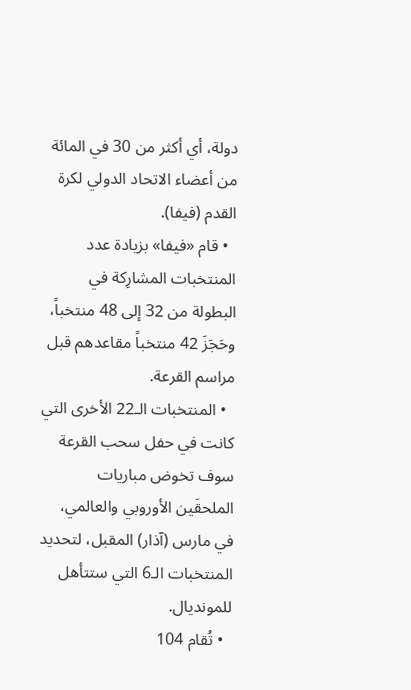دولة، أي أكثر من 30 في المائة من أعضاء الاتحاد الدولي لكرة القدم (فيفا).
  • قام «فيفا» بزيادة عدد المنتخبات المشارِكة في البطولة من 32 إلى 48 منتخباً، وحَجَزَ 42 منتخباً مقاعدهم قبل مراسم القرعة.
  • المنتخبات الـ22 الأخرى التي كانت في حفل سحب القرعة سوف تخوض مباريات الملحقَين الأوروبي والعالمي، في مارس (آذار) المقبل، لتحديد المنتخبات الـ6 التي ستتأهل للمونديال.
  • تُقام 104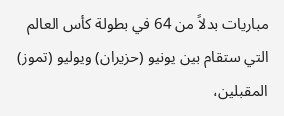مباريات بدلاً من 64 في بطولة كأس العالم التي ستقام بين يونيو (حزيران) ويوليو (تموز) المقبلين،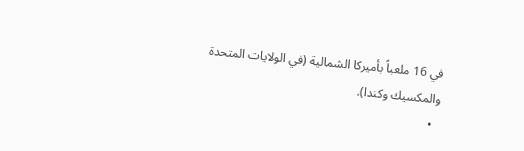في 16 ملعباً بأميركا الشمالية (في الولايات المتحدة والمكسيك وكندا).
  •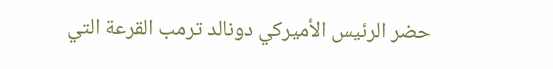حضر الرئيس الأميركي دونالد ترمب القرعة التي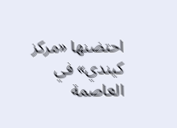احتضنها «مركز كيندي» في العاصمة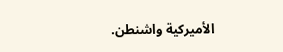الأميركية واشنطن.